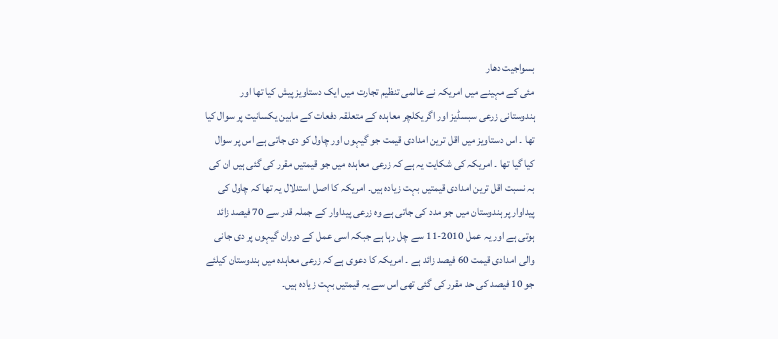بسواجیت دھار
مئی کے مہینے میں امریکہ نے عالمی تنظیم تجارت میں ایک دستاویز پیش کیا تھا اور ہندوستانی زرعی سبسڈیز اور اگریکلچر معاہدہ کے متعلقہ دفعات کے مابین یکسانیت پر سوال کیا تھا ۔ اس دستاویز میں اقل ترین امدادی قیمت جو گیہوں اور چاول کو دی جاتی ہے اس پر سوال کیا گیا تھا ۔ امریکہ کی شکایت یہ ہے کہ زرعی معاہدہ میں جو قیمتیں مقرر کی گئی ہیں ان کی بہ نسبت اقل ترین امدادی قیمتیں بہت زیادہ ہیں۔ امریکہ کا اصل استدلال یہ تھا کہ چاول کی پیداوار پر ہندوستان میں جو مدد کی جاتی ہے وہ زرعی پیداوار کے جملہ قدر سے 70 فیصد زائد ہوتی ہے اور یہ عمل 2010-11 سے چل رہا ہے جبکہ اسی عمل کے دوران گیہوں پر دی جانی والی امدادی قیمت 60 فیصد زائد ہے ۔ امریکہ کا دعوی ہے کہ زرعی معاہدہ میں ہندوستان کیلئے جو 10 فیصد کی حد مقرر کی گئی تھی اس سے یہ قیمتیں بہت زیادہ ہیں۔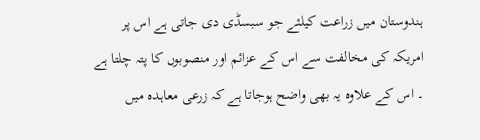ہندوستان میں زراعت کیلئے جو سبسڈی دی جاتی ہے اس پر امریکہ کی مخالفت سے اس کے عزائم اور منصوبوں کا پتہ چلتا ہے ۔ اس کے علاوہ یہ بھی واضح ہوجاتا ہے کہ زرعی معاہدہ میں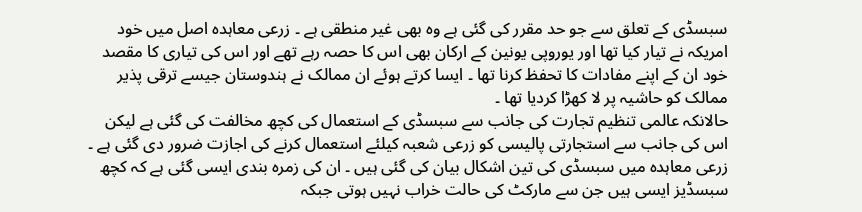سبسڈی کے تعلق سے جو حد مقرر کی گئی ہے وہ بھی غیر منطقی ہے ۔ زرعی معاہدہ اصل میں خود امریکہ نے تیار کیا تھا اور یوروپی یونین کے ارکان بھی اس کا حصہ رہے تھے اور اس کی تیاری کا مقصد خود ان کے اپنے مفادات کا تحفظ کرنا تھا ۔ ایسا کرتے ہوئے ان ممالک نے ہندوستان جیسے ترقی پذیر ممالک کو حاشیہ پر لا کھڑا کردیا تھا ۔
حالانکہ عالمی تنظیم تجارت کی جانب سے سبسڈی کے استعمال کی کچھ مخالفت کی گئی ہے لیکن اس کی جانب سے استجارتی پالیسی کو زرعی شعبہ کیلئے استعمال کرنے کی اجازت ضرور دی گئی ہے ۔ زرعی معاہدہ میں سبسڈی کی تین اشکال بیان کی گئی ہیں ۔ ان کی زمرہ بندی ایسی گئی ہے کہ کچھ سبسڈیز ایسی ہیں جن سے مارکٹ کی حالت خراب نہیں ہوتی جبکہ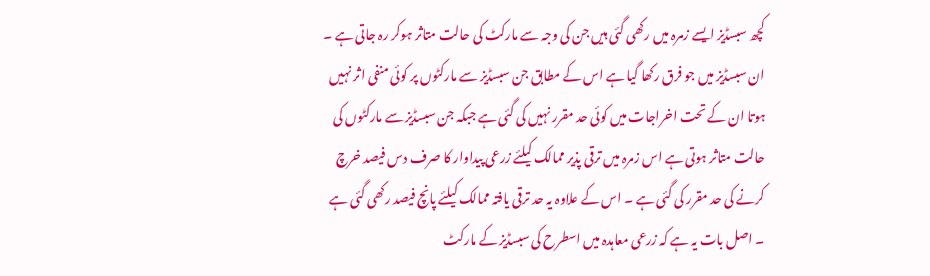کچھ سبسڈیز ایسے زمرہ میں رکھی گئی ہیں جن کی وجہ سے مارکٹ کی حالت متاثر ہوکر رہ جاتی ہے ۔ ان سبسڈیز میں جو فرق رکھا گیا ہے اس کے مطابق جن سبسڈیز سے مارکٹوں پر کوئی منفی اثر نہیں ہوتا ان کے تحت اخراجات میں کوئی حد مقرر نہیں کی گئی ہے جبکہ جن سبسڈیز سے مارکٹوں کی حالت متاثر ہوتی ہے اس زمرہ میں ترقی پذیر ممالک کیلئے زرعی پیداوار کا صرف دس فیصد خرچ کرنے کی حد مقرر کی گئی ہے ۔ اس کے علاوہ یہ حد ترقی یافتہ ممالک کیلئے پانچ فیصد رکھی گئی ہے ۔ اصل بات یہ ہے کہ زرعی معاہدہ میں اسطرح کی سبسڈیز کے مارکٹ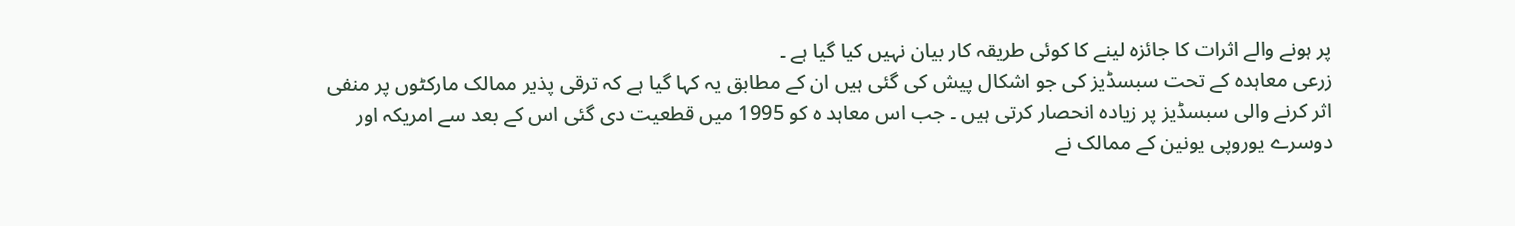پر ہونے والے اثرات کا جائزہ لینے کا کوئی طریقہ کار بیان نہیں کیا گیا ہے ۔
زرعی معاہدہ کے تحت سبسڈیز کی جو اشکال پیش کی گئی ہیں ان کے مطابق یہ کہا گیا ہے کہ ترقی پذیر ممالک مارکٹوں پر منفی اثر کرنے والی سبسڈیز پر زیادہ انحصار کرتی ہیں ۔ جب اس معاہد ہ کو 1995 میں قطعیت دی گئی اس کے بعد سے امریکہ اور دوسرے یوروپی یونین کے ممالک نے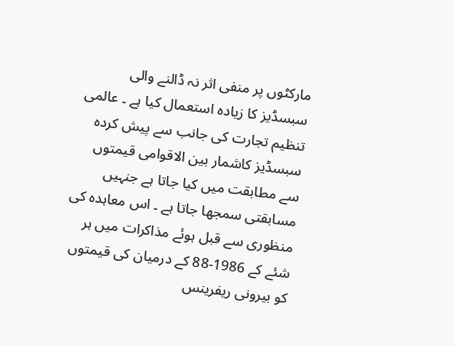مارکٹوں پر منفی اثر نہ ڈالنے والی سبسڈیز کا زیادہ استعمال کیا ہے ۔ عالمی تنظیم تجارت کی جانب سے پیش کردہ سبسڈیز کاشمار بین الاقوامی قیمتوں سے مطابقت میں کیا جاتا ہے جنہیں مسابقتی سمجھا جاتا ہے ۔ اس معاہدہ کی منظوری سے قبل ہوئے مذاکرات میں ہر شئے کے 1986-88 کے درمیان کی قیمتوں کو بیرونی ریفرینس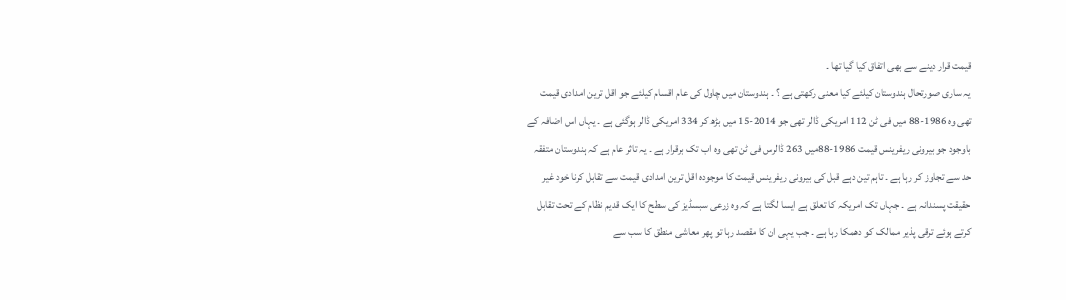قیمت قرار دینے سے بھی اتفاق کیا گیا تھا ۔
یہ ساری صورتحال ہندوستان کیلئے کیا معنی رکھتی ہے ؟ ۔ ہندوستان میں چاول کی عام اقسام کیلئے جو اقل ترین امدادی قیمت تھی وہ 1986-88 میں فی ٹن 112 امریکی ڈالر تھی جو 2014-15 میں بڑھ کر 334 امریکی ڈالر ہوگئی ہے ۔ یہاں اس اضافہ کے باوجود جو بیرونی ریفرینس قیمت 1986-88میں 263 ڈالرس فی ٹن تھی وہ اب تک برقرار ہے ۔ یہ تاثر عام ہے کہ ہندوستان متفقہ حد سے تجاوز کر رہا ہے ۔ تاہم تین دہے قبل کی بیرونی ریفرینس قیمت کا موجودہ اقل ترین امدادی قیمت سے تقابل کرنا خود غیر حقیقت پسندانہ ہے ۔ جہاں تک امریکہ کا تعلق ہے ایسا لگتا ہے کہ وہ زرعی سبسڈیز کی سطح کا ایک قدیم نظام کے تحت تقابل کرتے ہوئے ترقی پذیر ممالک کو دھمکا رہا ہے ۔ جب یہی ان کا مقصد رہا تو پھر معاشی منطق کا سب سے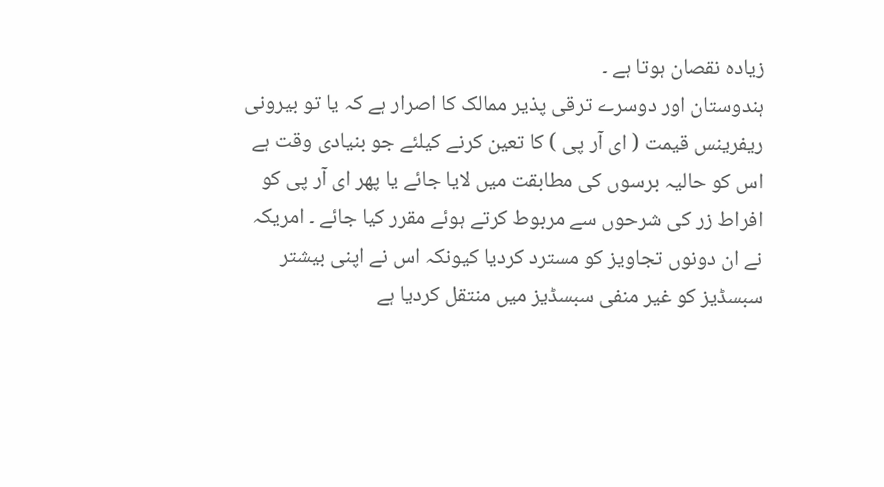زیادہ نقصان ہوتا ہے ۔
ہندوستان اور دوسرے ترقی پذیر ممالک کا اصرار ہے کہ یا تو بیرونی ریفرینس قیمت ( ای آر پی ) کا تعین کرنے کیلئے جو بنیادی وقت ہے اس کو حالیہ برسوں کی مطابقت میں لایا جائے یا پھر ای آر پی کو افراط زر کی شرحوں سے مربوط کرتے ہوئے مقرر کیا جائے ۔ امریکہ نے ان دونوں تجاویز کو مسترد کردیا کیونکہ اس نے اپنی بیشتر سبسڈیز کو غیر منفی سبسڈیز میں منتقل کردیا ہے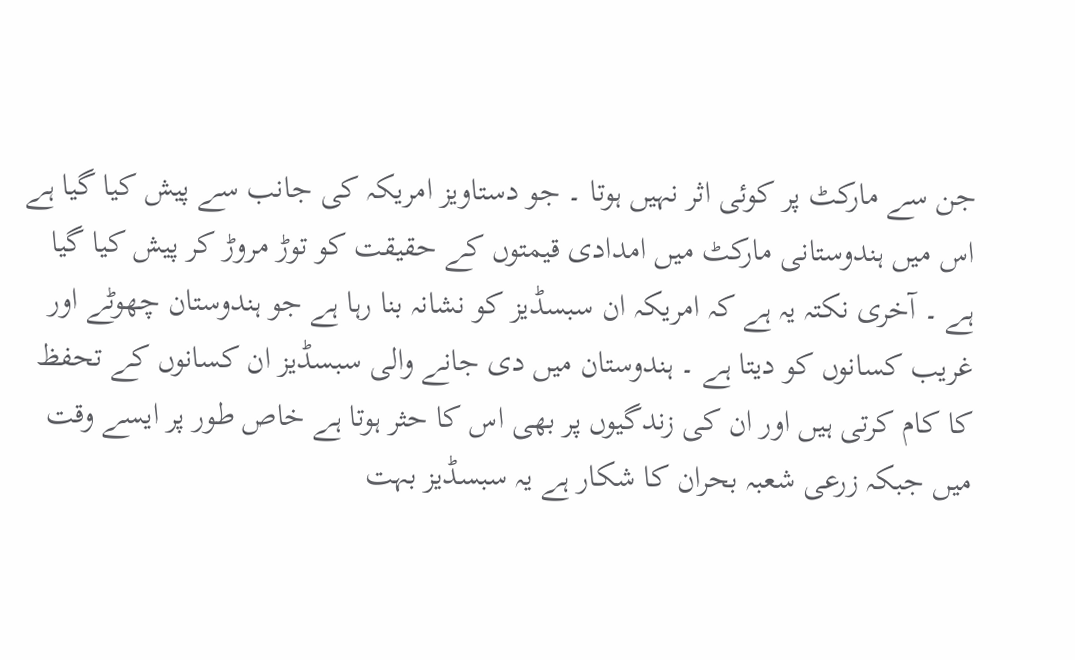جن سے مارکٹ پر کوئی اثر نہیں ہوتا ۔ جو دستاویز امریکہ کی جانب سے پیش کیا گیا ہے اس میں ہندوستانی مارکٹ میں امدادی قیمتوں کے حقیقت کو توڑ مروڑ کر پیش کیا گیا ہے ۔ آخری نکتہ یہ ہے کہ امریکہ ان سبسڈیز کو نشانہ بنا رہا ہے جو ہندوستان چھوٹے اور غریب کسانوں کو دیتا ہے ۔ ہندوستان میں دی جانے والی سبسڈیز ان کسانوں کے تحفظ کا کام کرتی ہیں اور ان کی زندگیوں پر بھی اس کا حثر ہوتا ہے خاص طور پر ایسے وقت میں جبکہ زرعی شعبہ بحران کا شکار ہے یہ سبسڈیز بہت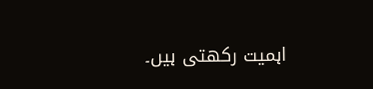اہمیت رکھتی ہیں۔